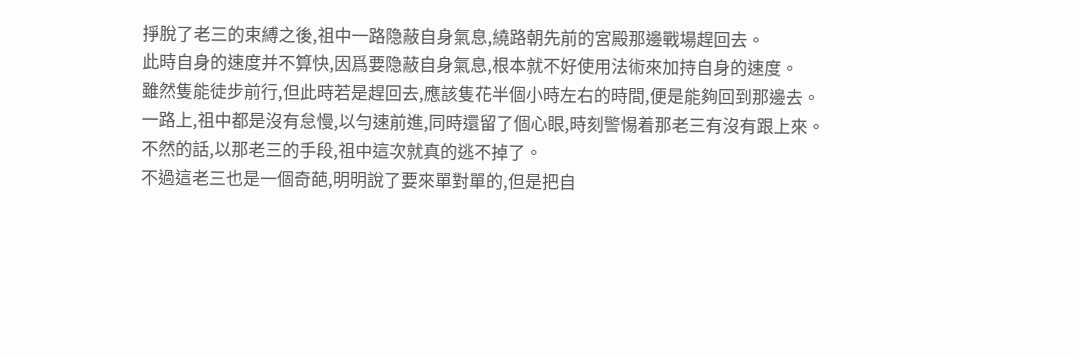掙脫了老三的束縛之後,祖中一路隐蔽自身氣息,繞路朝先前的宮殿那邊戰場趕回去。
此時自身的速度并不算快,因爲要隐蔽自身氣息,根本就不好使用法術來加持自身的速度。
雖然隻能徒步前行,但此時若是趕回去,應該隻花半個小時左右的時間,便是能夠回到那邊去。
一路上,祖中都是沒有怠慢,以勻速前進,同時還留了個心眼,時刻警惕着那老三有沒有跟上來。
不然的話,以那老三的手段,祖中這次就真的逃不掉了。
不過這老三也是一個奇葩,明明說了要來單對單的,但是把自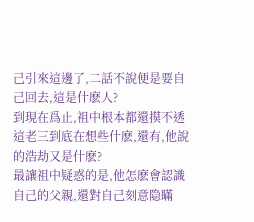己引來這邊了,二話不說便是要自己回去,這是什麽人?
到現在爲止,祖中根本都還摸不透這老三到底在想些什麽,還有,他說的浩劫又是什麽?
最讓祖中疑惑的是,他怎麽會認識自己的父親,還對自己刻意隐瞞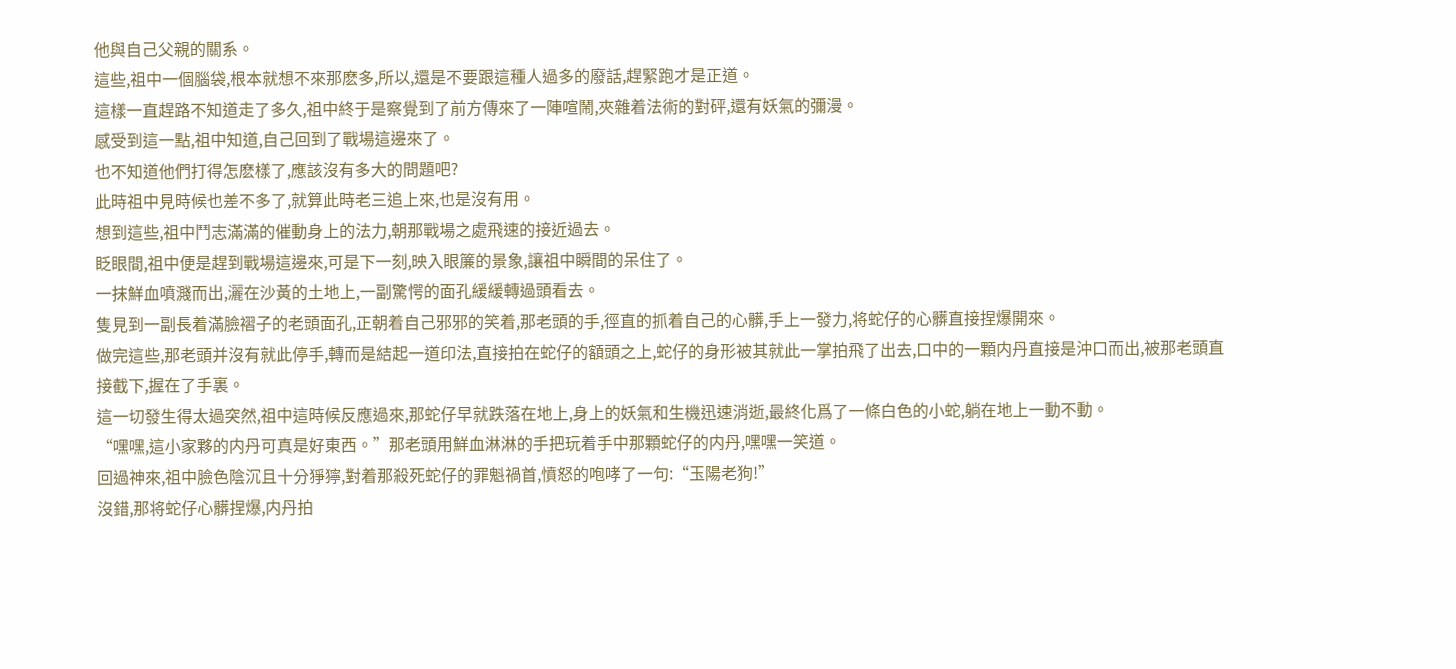他與自己父親的關系。
這些,祖中一個腦袋,根本就想不來那麽多,所以,還是不要跟這種人過多的廢話,趕緊跑才是正道。
這樣一直趕路不知道走了多久,祖中終于是察覺到了前方傳來了一陣喧鬧,夾雜着法術的對砰,還有妖氣的彌漫。
感受到這一點,祖中知道,自己回到了戰場這邊來了。
也不知道他們打得怎麽樣了,應該沒有多大的問題吧?
此時祖中見時候也差不多了,就算此時老三追上來,也是沒有用。
想到這些,祖中鬥志滿滿的催動身上的法力,朝那戰場之處飛速的接近過去。
眨眼間,祖中便是趕到戰場這邊來,可是下一刻,映入眼簾的景象,讓祖中瞬間的呆住了。
一抹鮮血噴濺而出,灑在沙黃的土地上,一副驚愕的面孔緩緩轉過頭看去。
隻見到一副長着滿臉褶子的老頭面孔,正朝着自己邪邪的笑着,那老頭的手,徑直的抓着自己的心髒,手上一發力,将蛇仔的心髒直接捏爆開來。
做完這些,那老頭并沒有就此停手,轉而是結起一道印法,直接拍在蛇仔的額頭之上,蛇仔的身形被其就此一掌拍飛了出去,口中的一顆内丹直接是沖口而出,被那老頭直接截下,握在了手裏。
這一切發生得太過突然,祖中這時候反應過來,那蛇仔早就跌落在地上,身上的妖氣和生機迅速消逝,最終化爲了一條白色的小蛇,躺在地上一動不動。
“嘿嘿,這小家夥的内丹可真是好東西。”那老頭用鮮血淋淋的手把玩着手中那顆蛇仔的内丹,嘿嘿一笑道。
回過神來,祖中臉色陰沉且十分猙獰,對着那殺死蛇仔的罪魁禍首,憤怒的咆哮了一句:“玉陽老狗!”
沒錯,那将蛇仔心髒捏爆,内丹拍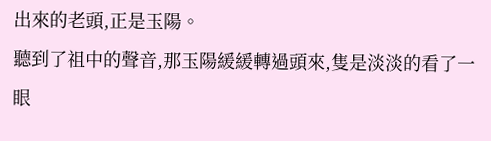出來的老頭,正是玉陽。
聽到了祖中的聲音,那玉陽緩緩轉過頭來,隻是淡淡的看了一眼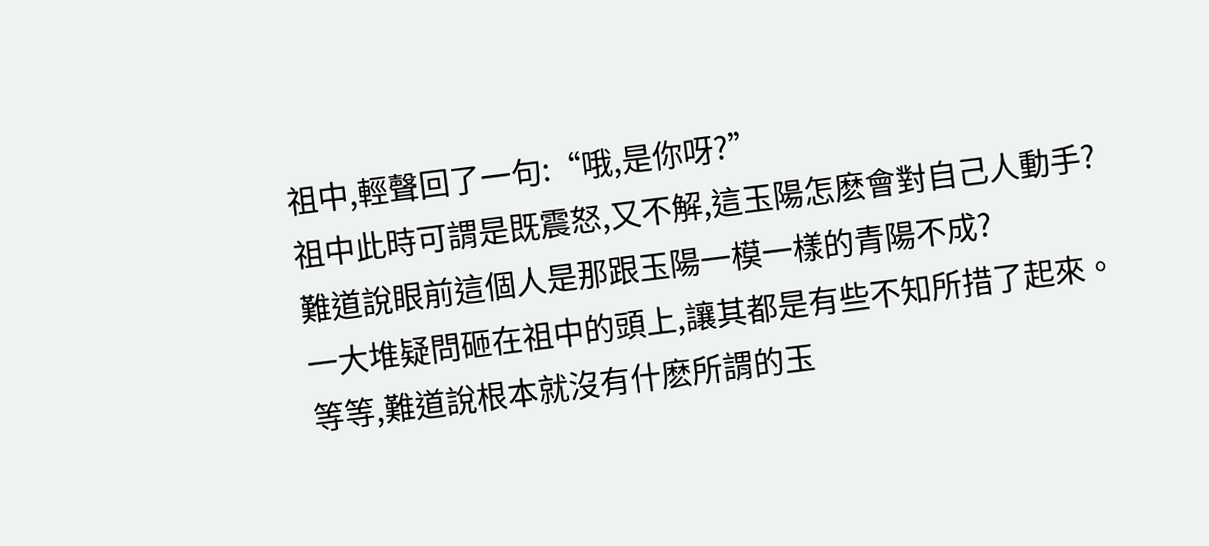祖中,輕聲回了一句:“哦,是你呀?”
祖中此時可謂是既震怒,又不解,這玉陽怎麽會對自己人動手?
難道說眼前這個人是那跟玉陽一模一樣的青陽不成?
一大堆疑問砸在祖中的頭上,讓其都是有些不知所措了起來。
等等,難道說根本就沒有什麽所謂的玉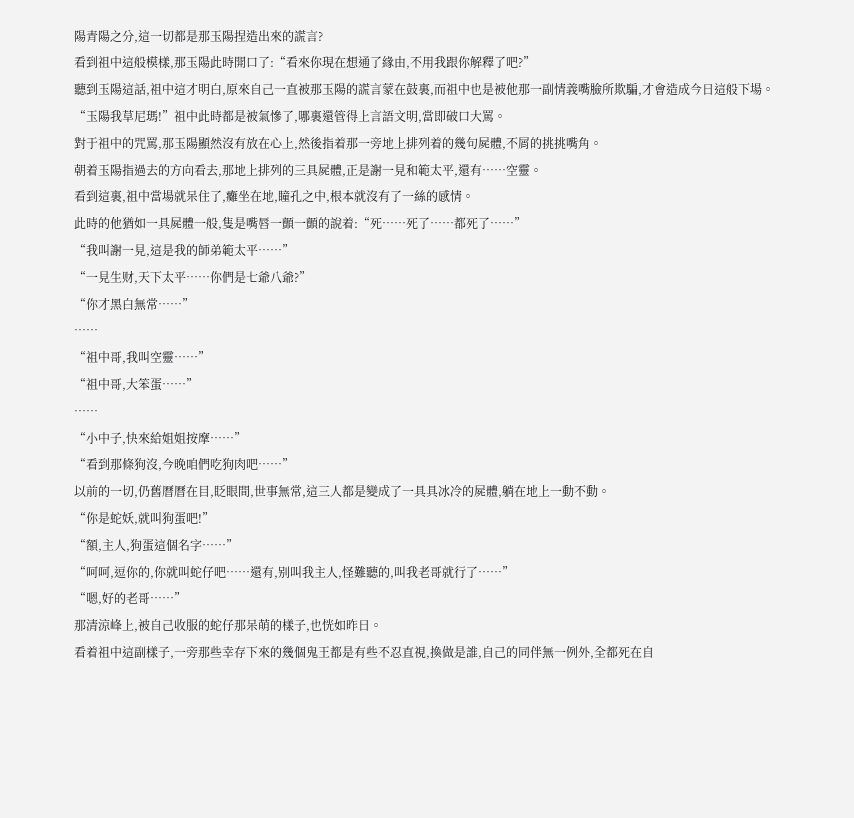陽青陽之分,這一切都是那玉陽捏造出來的謊言?
看到祖中這般模樣,那玉陽此時開口了:“看來你現在想通了緣由,不用我跟你解釋了吧?”
聽到玉陽這話,祖中這才明白,原來自己一直被那玉陽的謊言蒙在鼓裏,而祖中也是被他那一副情義嘴臉所欺騙,才會造成今日這般下場。
“玉陽我草尼瑪!”祖中此時都是被氣慘了,哪裏還管得上言語文明,當即破口大罵。
對于祖中的咒罵,那玉陽顯然沒有放在心上,然後指着那一旁地上排列着的幾句屍體,不屑的挑挑嘴角。
朝着玉陽指過去的方向看去,那地上排列的三具屍體,正是謝一見和範太平,還有……空靈。
看到這裏,祖中當場就呆住了,癱坐在地,瞳孔之中,根本就沒有了一絲的感情。
此時的他猶如一具屍體一般,隻是嘴唇一顫一顫的說着:“死……死了……都死了……”
“我叫謝一見,這是我的師弟範太平……”
“一見生财,天下太平……你們是七爺八爺?”
“你才黑白無常……”
……
“祖中哥,我叫空靈……”
“祖中哥,大笨蛋……”
……
“小中子,快來給姐姐按摩……”
“看到那條狗沒,今晚咱們吃狗肉吧……”
以前的一切,仍舊曆曆在目,眨眼間,世事無常,這三人都是變成了一具具冰冷的屍體,躺在地上一動不動。
“你是蛇妖,就叫狗蛋吧!”
“額,主人,狗蛋這個名字……”
“呵呵,逗你的,你就叫蛇仔吧……還有,别叫我主人,怪難聽的,叫我老哥就行了……”
“嗯,好的老哥……”
那清涼峰上,被自己收服的蛇仔那呆萌的樣子,也恍如昨日。
看着祖中這副樣子,一旁那些幸存下來的幾個鬼王都是有些不忍直視,換做是誰,自己的同伴無一例外,全都死在自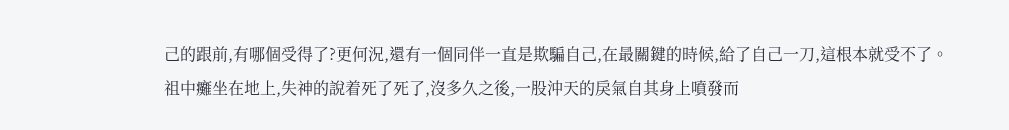己的跟前,有哪個受得了?更何況,還有一個同伴一直是欺騙自己,在最關鍵的時候,給了自己一刀,這根本就受不了。
祖中癱坐在地上,失神的說着死了死了,沒多久之後,一股沖天的戾氣自其身上噴發而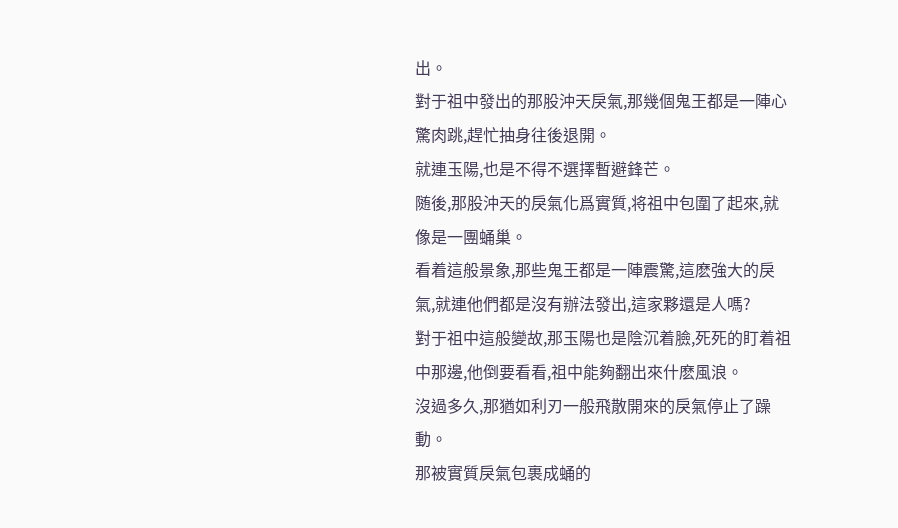出。
對于祖中發出的那股沖天戾氣,那幾個鬼王都是一陣心驚肉跳,趕忙抽身往後退開。
就連玉陽,也是不得不選擇暫避鋒芒。
随後,那股沖天的戾氣化爲實質,将祖中包圍了起來,就像是一團蛹巢。
看着這般景象,那些鬼王都是一陣震驚,這麽強大的戾氣,就連他們都是沒有辦法發出,這家夥還是人嗎?
對于祖中這般變故,那玉陽也是陰沉着臉,死死的盯着祖中那邊,他倒要看看,祖中能夠翻出來什麽風浪。
沒過多久,那猶如利刃一般飛散開來的戾氣停止了躁動。
那被實質戾氣包裹成蛹的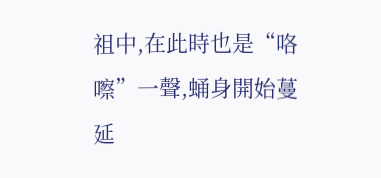祖中,在此時也是“咯嚓”一聲,蛹身開始蔓延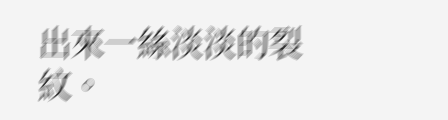出來一絲淡淡的裂紋。